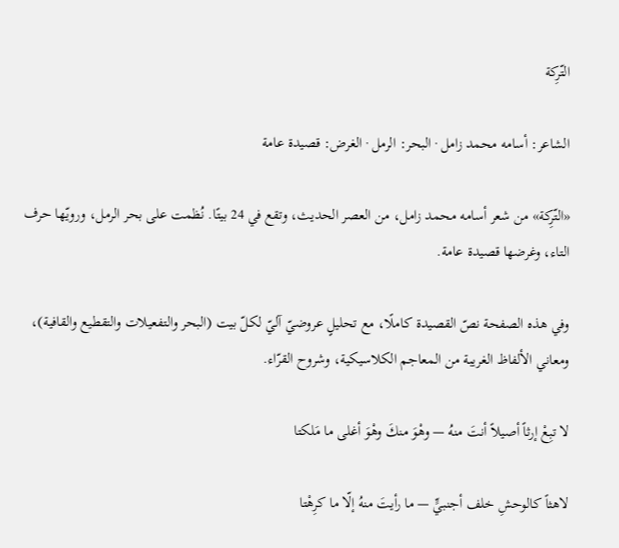التّرِكة

الشاعر: أسامه محمد زامل · البحر: الرمل · الغرض: قصيدة عامة

«التّرِكة» من شعر أسامه محمد زامل، من العصر الحديث، وتقع في 24 بيتًا. نُظمت على بحر الرمل، ورويّها حرف التاء، وغرضها قصيدة عامة.

وفي هذه الصفحة نصّ القصيدة كاملًا، مع تحليلٍ عروضيّ آليّ لكلّ بيت (البحر والتفعيلات والتقطيع والقافية)، ومعاني الألفاظ الغريبة من المعاجم الكلاسيكية، وشروح القرّاء.

لا تبِعْ إرثاً أصيلاً أنتَ منهُ — وهْوَ منكَ وهْوَ أغلى ما مَلكتا

لاهثاً كالوحشِ خلف أجنبيٍّ — ما رأيتَ منهُ إلّا ما كرِهْتا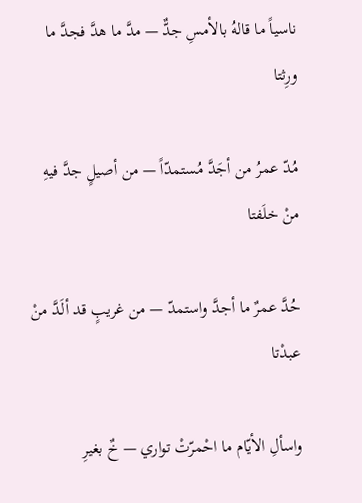ناسياً ما قالهُ بالأمسِ جدٌّ — مدَّ ما هدَّ فجدَّ ما ورِثتا

مُدّ عمرُ من أجَدَّ مُستمدّاً — من أصيلٍ جدَّ فيهِ منْ خلَفتا

حُدَّ عمرٌ ما أجدَّ واستمدّ — من غريبٍ قد ألَدَّ منْ عبدْتا

واسألِ الأيّام ما احْمرّتْ تواري — خٌ بغيرِ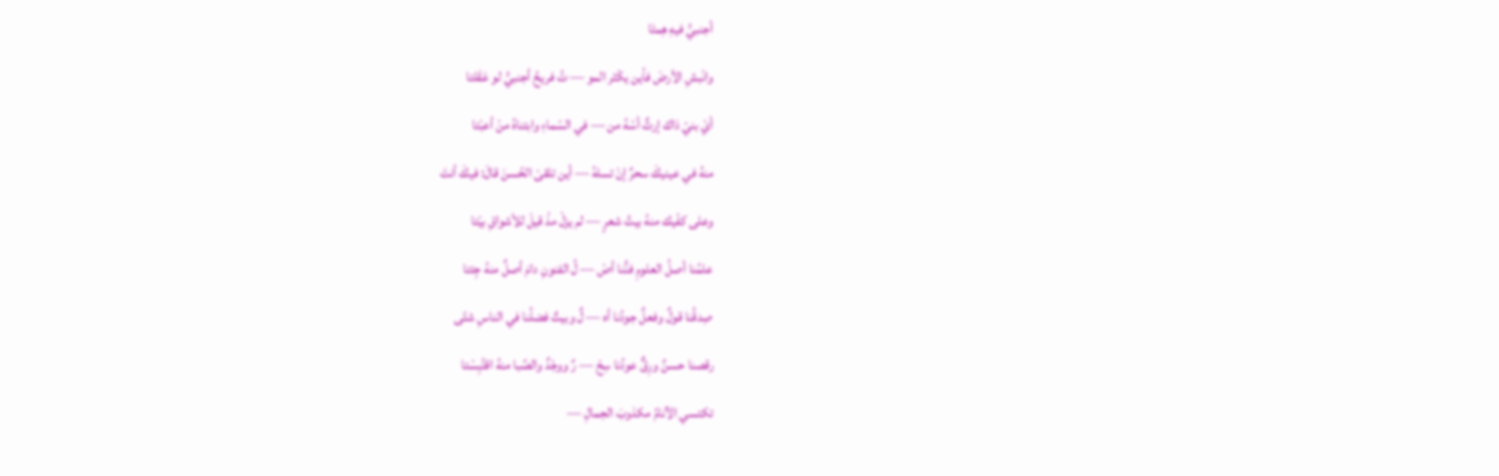أجنبيٍّ فيهِ هِمتَا

وانْبشِ الأرضَ فأين يكْثر المو — تُ فريحُ أجنبيٍّ لو عَقَلتا

أيْ بنيّ ذاك إرثٌ أسّهُ من — في السّماءِ وابتناهُ منْ أعبْتا

منهُ في عينيكَ سحرٌ إنْ تسلهُ — أين تلقىْ الحُسنَ قالَ: فيكَ أنتَ

وعلى كفّيك منهُ بيتُ شعرٍ — لم يزلْ مذْ قيلَ للأشواقِ بيْتا

علمُنا أصلُ العلومِ فنُّنا أصْ — لُ الفنونِ دامَ أصلٌ منهُ جِئتا

صِدقُنا قولٌ وفعلٌ جودُنا أه — لٌ وبيتٌ فضلُنا في الناسِ شتّى

رقصنا حسنٌ ورِقٌّ عودُنا سِحْ — رٌ ووجْدٌ والصَّبا منهُ اقتُبِسْتا

تكتسي الآنامُ مكذوبَ الجمالِ —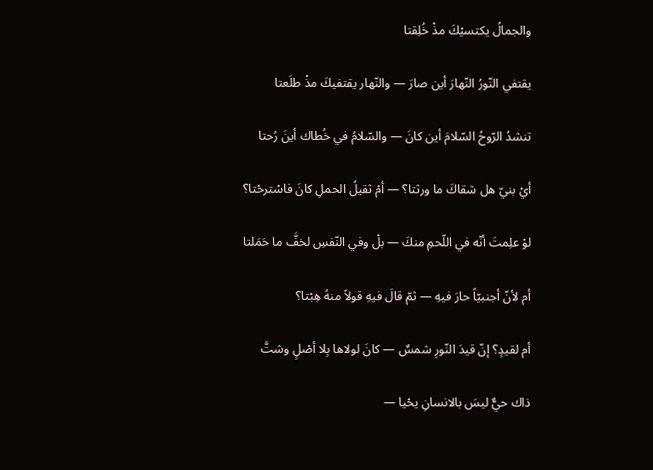والجمالُ يكتسيْكَ مذْ خُلِقتا

يقتفي النّورُ النّهارَ أين صارَ — والنّهار يقتفيكَ مذْ طلَعتا

تنشدُ الرّوحُ السّلامَ أين كانَ — والسّلامُ في خُطاك أينَ رُحتا

أيْ بنيّ هل شقاكَ ما ورثتا؟ — أمْ ثقيلُ الحملِ كانَ فاسْترحْتا؟

لوْ علِمتَ أنّه في اللّحمِ منكَ — بلْ وفي النّفسِ لخفَّ ما حَمَلتا

أم لأنّ أجنبيّاً حارَ فيهِ — ثمّ قالَ فيهِ قولاً منهُ هِبْتا؟

أم لقيدٍ؟ إنّ قيدَ النّورِ شمسٌ — كانَ لولاها بِلا أصْلٍ وشتَّ

ذاك حيٌّ ليسَ بالانسانِ يحْيا —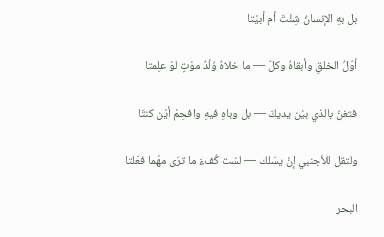بل بهِ الإنسانُ شِئْتَ أم أبيْتا

أوّلُ الخلقِ وأبقاهُ وكلّ — ما خلاهُ وُلْدُ موْتٍ لوْ علِمتا

فتغنّ بالذي بيْن يديكَ — بل وباهِ فيهِ وافحِمْ أيْن كنتَا

ولتقل للأجنبي إنْ يسَلك — لسْت كُفءَ ما ترَى مهْما فعَلتا

البحر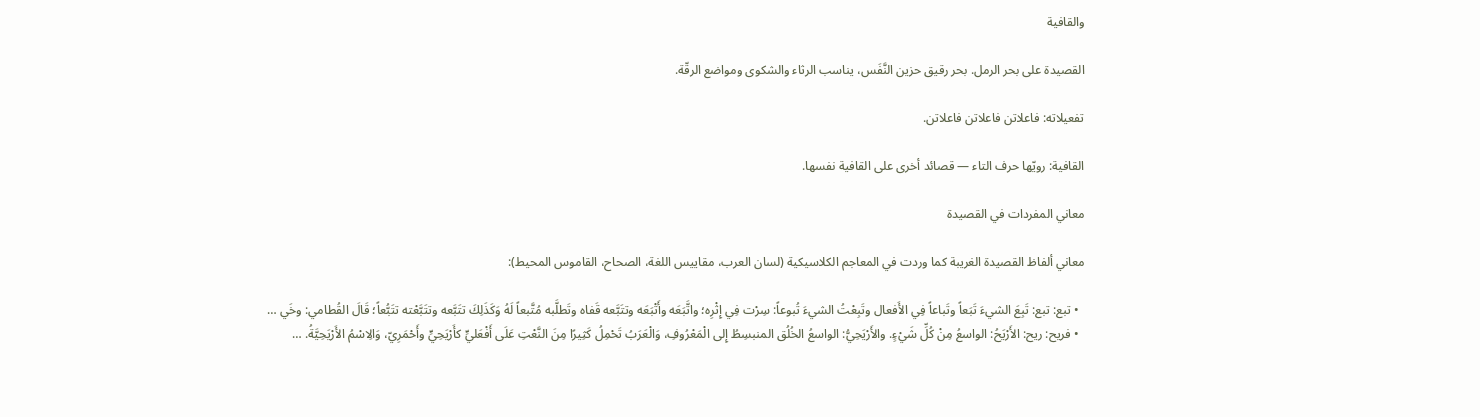والقافية

القصيدة على بحر الرمل. بحر رقيق حزين النَّفَس، يناسب الرثاء والشكوى ومواضع الرقّة.

تفعيلاته: فاعلاتن فاعلاتن فاعلاتن.

القافية: رويّها حرف التاء — قصائد أخرى على القافية نفسها.

معاني المفردات في القصيدة

معاني ألفاظ القصيدة الغريبة كما وردت في المعاجم الكلاسيكية (لسان العرب، مقاييس اللغة، الصحاح، القاموس المحيط):

  • تبع: تبع: تَبِعَ الشيءَ تَبَعاً وتَباعاً فِي الأَفعال وتَبِعْتُ الشيءَ تُبوعاً: سِرْت فِي إِثْرِه؛ واتَّبَعَه وأَتْبَعَه وتتَبَّعه قَفاه وتَطلَّبه مُتَّبعاً لَهُ وَكَذَلِكَ تتَبَّعه وتتَبَّعْته تتَبُّعاً؛ قَالَ القُطامي: وخَي …
  • فريح: ريح: الأَرْيَحُ: الواسعُ مِنْ كُلِّ شَيْءٍ. والأَرْيَحِيُّ: الواسعُ الخُلُق المنبسِطُ إِلى الْمَعْرُوفِ، وَالْعَرَبُ تَحْمِلُ كَثِيرًا مِنَ النَّعْتِ عَلَى أَفْعَليٍّ كأَرْيَحِيٍّ وأَحْمَرِيّ، وَالِاسْمُ الأَرْيَحِيَّةُ. …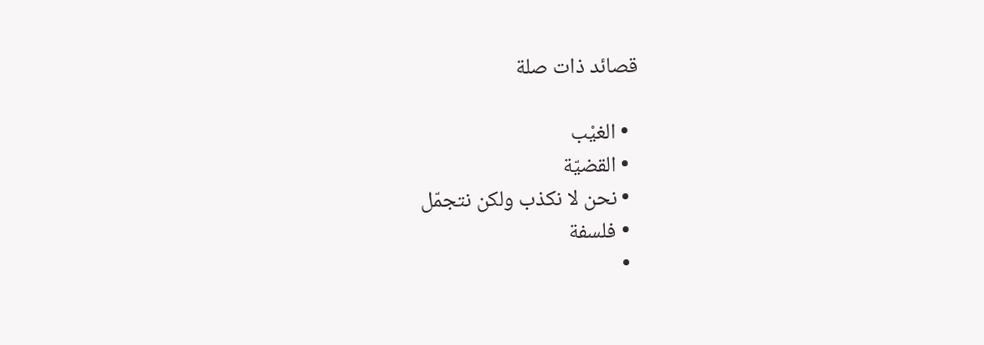قصائد ذات صلة

  • الغيْب
  • القضيّة
  • نحن لا نكذب ولكن نتجمّل
  • فلسفة
  •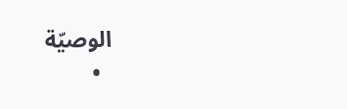الوصيّة
  •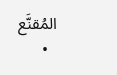المُقنَّع
  •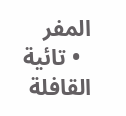المفر
  • تائية القافلة